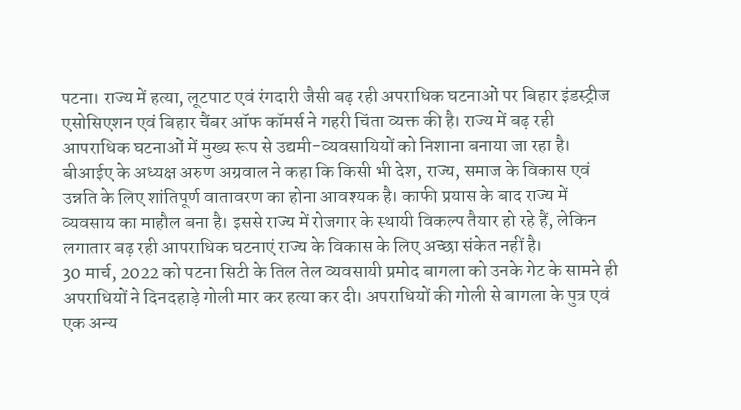पटना। राज्य में हत्या, लूटपाट एवं रंगदारी जैसी बढ़ रही अपराधिक घटनाओं पर बिहार इंडस्ट्रीज एसोसिएशन एवं बिहार चैंबर ऑफ कॉमर्स ने गहरी चिंता व्यक्त की है। राज्य में बढ़ रही आपराधिक घटनाओं में मुख्य रूप से उद्यमी-व्यवसायियों को निशाना बनाया जा रहा है।
बीआईए के अध्यक्ष अरुण अग्रवाल ने कहा कि किसी भी देश, राज्य, समाज के विकास एवं उन्नति के लिए शांतिपूर्ण वातावरण का होना आवश्यक है। काफी प्रयास के बाद राज्य में व्यवसाय का माहौल बना है। इससे राज्य में रोजगार के स्थायी विकल्प तैयार हो रहे हैं, लेकिन लगातार बढ़ रही आपराधिक घटनाएं राज्य के विकास के लिए अच्छा संकेत नहीं है।
30 मार्च, 2022 को पटना सिटी के तिल तेल व्यवसायी प्रमोद बागला को उनके गेट के सामने ही अपराधियों ने दिनदहाड़े गोली मार कर हत्या कर दी। अपराधियों की गोली से बागला के पुत्र एवं एक अन्य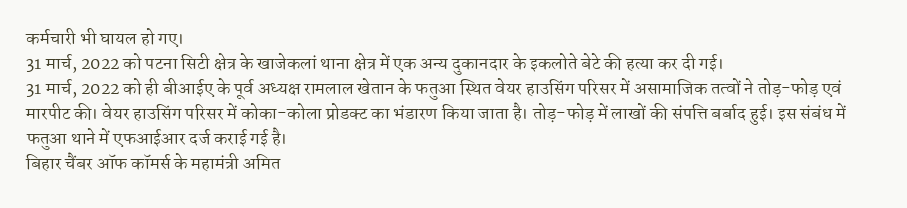कर्मचारी भी घायल हो गए।
31 मार्च, 2022 को पटना सिटी क्षेत्र के खाजेकलां थाना क्षेत्र में एक अन्य दुकानदार के इकलोते बेटे की हत्या कर दी गई।
31 मार्च, 2022 को ही बीआईए के पूर्व अध्यक्ष रामलाल खेतान के फतुआ स्थित वेयर हाउसिंग परिसर में असामाजिक तत्वों ने तोड़-फोड़ एवं मारपीट की। वेयर हाउसिंग परिसर में कोका-कोला प्रोडक्ट का भंडारण किया जाता है। तोड़-फोड़ में लाखों की संपत्ति बर्बाद हुई। इस संबंध में फतुआ थाने में एफआईआर दर्ज कराई गई है।
बिहार चैंबर ऑफ कॉमर्स के महामंत्री अमित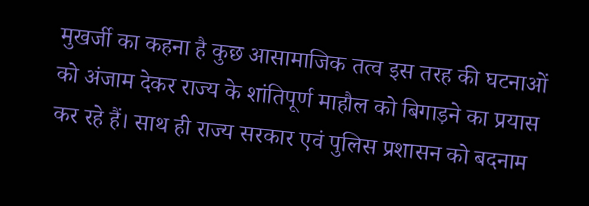मुखर्जी का कहना है कुछ आसामाजिक तत्व इस तरह की घटनाओं को अंजाम देकर राज्य के शांतिपूर्ण माहौल को बिगाड़ने का प्रयास कर रहे हैं। साथ ही राज्य सरकार एवं पुलिस प्रशासन को बदनाम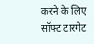करने के लिए सॉफ्ट टारगेट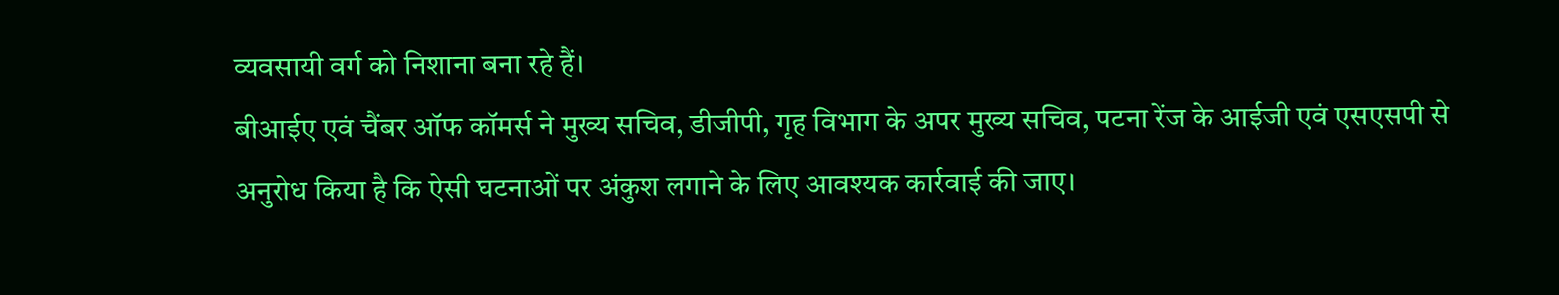व्यवसायी वर्ग को निशाना बना रहे हैं।
बीआईए एवं चैंबर ऑफ कॉमर्स ने मुख्य सचिव, डीजीपी, गृह विभाग के अपर मुख्य सचिव, पटना रेंज के आईजी एवं एसएसपी से अनुरोध किया है कि ऐसी घटनाओं पर अंकुश लगाने के लिए आवश्यक कार्रवाई की जाए।